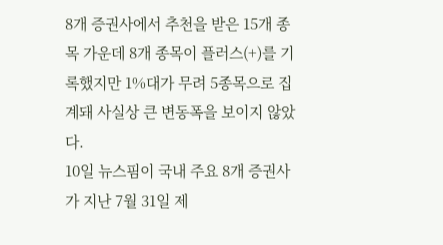8개 증권사에서 추천을 받은 15개 종목 가운데 8개 종목이 플러스(+)를 기록했지만 1%대가 무려 5종목으로 집계돼 사실상 큰 변동폭을 보이지 않았다.
10일 뉴스핌이 국내 주요 8개 증권사가 지난 7월 31일 제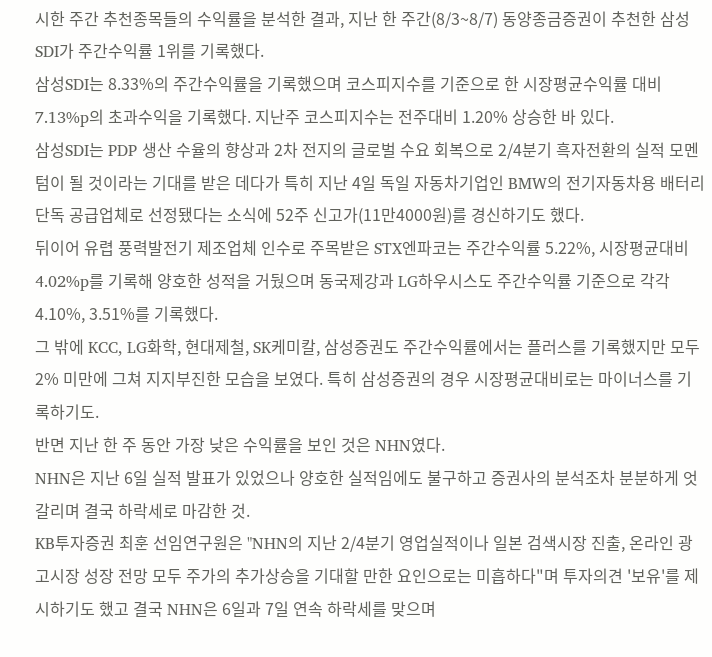시한 주간 추천종목들의 수익률을 분석한 결과, 지난 한 주간(8/3~8/7) 동양종금증권이 추천한 삼성SDI가 주간수익률 1위를 기록했다.
삼성SDI는 8.33%의 주간수익률을 기록했으며 코스피지수를 기준으로 한 시장평균수익률 대비 7.13%p의 초과수익을 기록했다. 지난주 코스피지수는 전주대비 1.20% 상승한 바 있다.
삼성SDI는 PDP 생산 수율의 향상과 2차 전지의 글로벌 수요 회복으로 2/4분기 흑자전환의 실적 모멘텀이 될 것이라는 기대를 받은 데다가 특히 지난 4일 독일 자동차기업인 BMW의 전기자동차용 배터리 단독 공급업체로 선정됐다는 소식에 52주 신고가(11만4000원)를 경신하기도 했다.
뒤이어 유렵 풍력발전기 제조업체 인수로 주목받은 STX엔파코는 주간수익률 5.22%, 시장평균대비 4.02%p를 기록해 양호한 성적을 거뒀으며 동국제강과 LG하우시스도 주간수익률 기준으로 각각 4.10%, 3.51%를 기록했다.
그 밖에 KCC, LG화학, 현대제철, SK케미칼, 삼성증권도 주간수익률에서는 플러스를 기록했지만 모두 2% 미만에 그쳐 지지부진한 모습을 보였다. 특히 삼성증권의 경우 시장평균대비로는 마이너스를 기록하기도.
반면 지난 한 주 동안 가장 낮은 수익률을 보인 것은 NHN였다.
NHN은 지난 6일 실적 발표가 있었으나 양호한 실적임에도 불구하고 증권사의 분석조차 분분하게 엇갈리며 결국 하락세로 마감한 것.
KB투자증권 최훈 선임연구원은 "NHN의 지난 2/4분기 영업실적이나 일본 검색시장 진출, 온라인 광고시장 성장 전망 모두 주가의 추가상승을 기대할 만한 요인으로는 미흡하다"며 투자의견 '보유'를 제시하기도 했고 결국 NHN은 6일과 7일 연속 하락세를 맞으며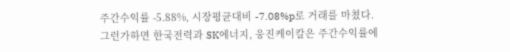주간수익률 -5.88%, 시장평균대비 -7.08%p로 거래를 마쳤다.
그런가하면 한국전력과 SK에너지, 웅진케이칼은 주간수익률에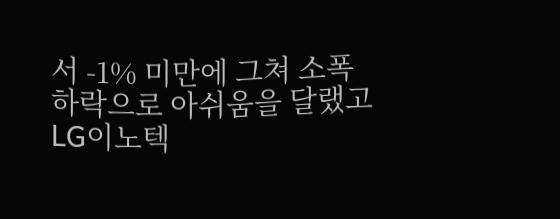서 -1% 미만에 그쳐 소폭 하락으로 아쉬움을 달랬고 LG이노텍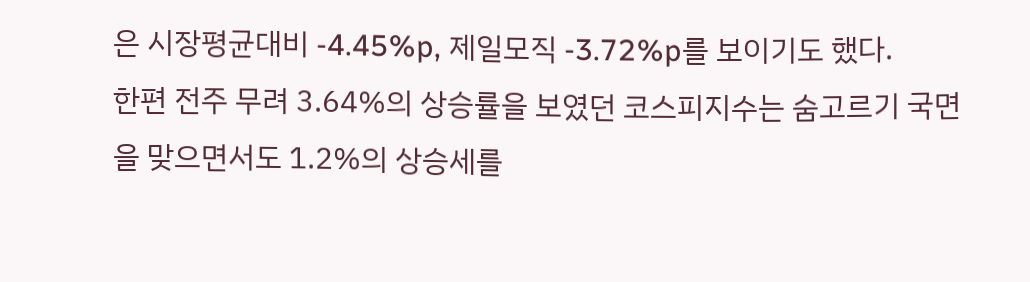은 시장평균대비 -4.45%p, 제일모직 -3.72%p를 보이기도 했다.
한편 전주 무려 3.64%의 상승률을 보였던 코스피지수는 숨고르기 국면을 맞으면서도 1.2%의 상승세를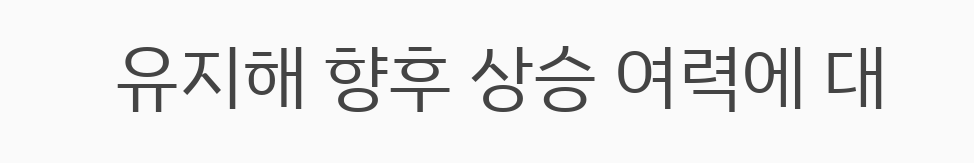유지해 향후 상승 여력에 대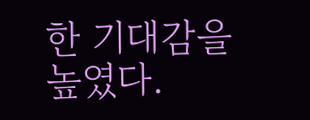한 기대감을 높였다.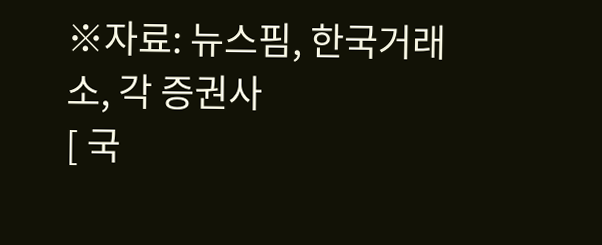※자료: 뉴스핌, 한국거래소, 각 증권사
[ 국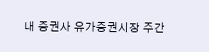내 증권사 유가증권시장 주간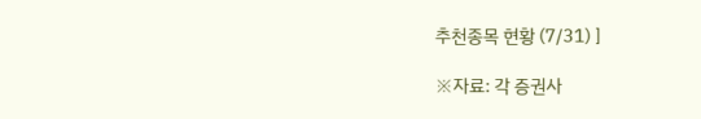추천종목 현황 (7/31) ]

※자료: 각 증권사